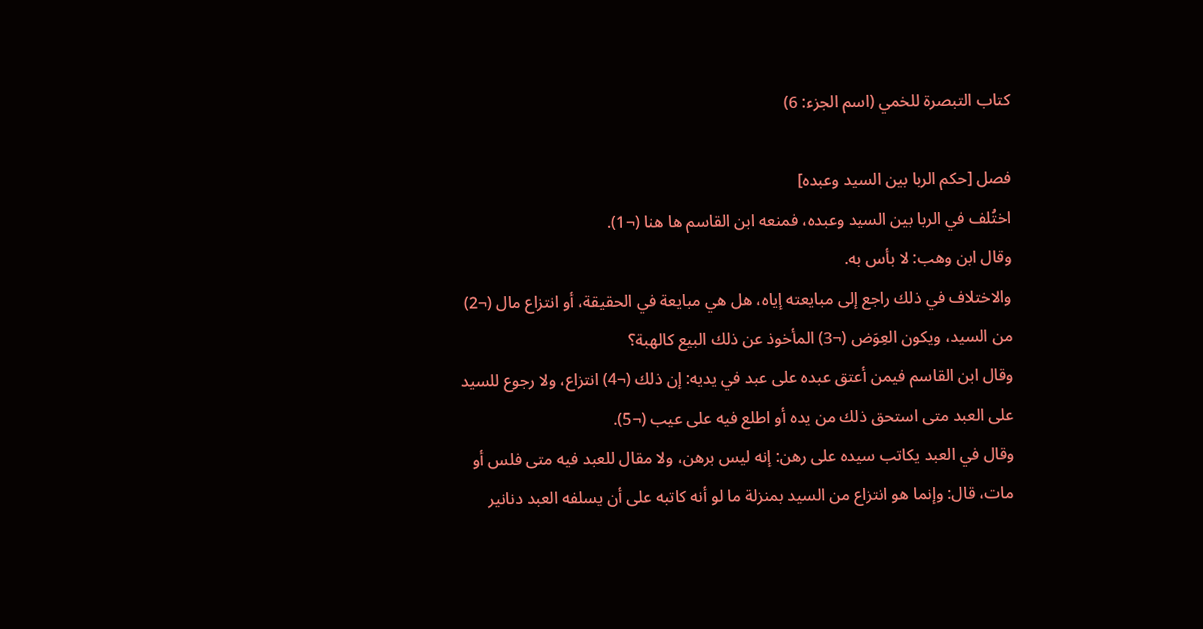كتاب التبصرة للخمي (اسم الجزء: 6)

فصل [حكم الربا بين السيد وعبده]
اختُلف في الربا بين السيد وعبده، فمنعه ابن القاسم ها هنا (¬1).
وقال ابن وهب: لا بأس به.
والاختلاف في ذلك راجع إلى مبايعته إياه، هل هي مبايعة في الحقيقة، أو انتزاع مال (¬2) من السيد، ويكون العِوَض (¬3) المأخوذ عن ذلك البيع كالهبة؟
وقال ابن القاسم فيمن أعتق عبده على عبد في يديه: إن ذلك (¬4) انتزاع، ولا رجوع للسيد على العبد متى استحق ذلك من يده أو اطلع فيه على عيب (¬5).
وقال في العبد يكاتب سيده على رهن: إنه ليس برهن، ولا مقال للعبد فيه متى فلس أو مات، قال: وإنما هو انتزاع من السيد بمنزلة ما لو أنه كاتبه على أن يسلفه العبد دنانير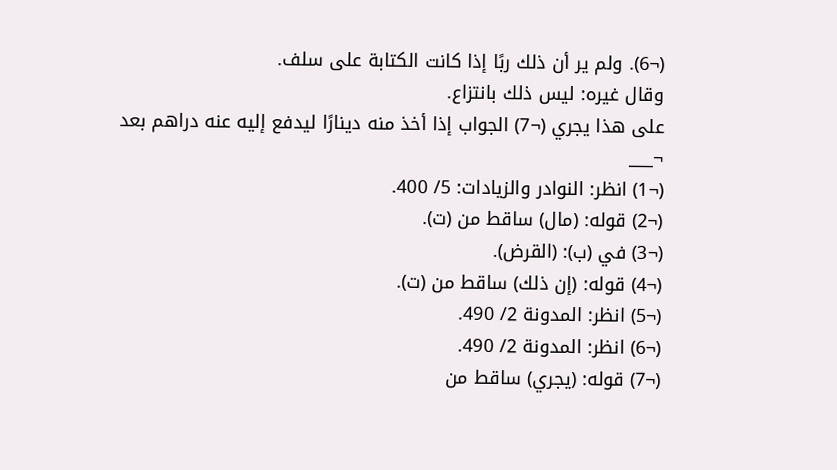(¬6). ولم ير أن ذلك ربًا إذا كانت الكتابة على سلف.
وقال غيره: ليس ذلك بانتزاع.
على هذا يجري (¬7) الجواب إذا أخذ منه دينارًا ليدفع إليه عنه دراهم بعد
¬___
(¬1) انظر: النوادر والزيادات: 5/ 400.
(¬2) قوله: (مال) ساقط من (ت).
(¬3) في (ب): (القرض).
(¬4) قوله: (إن ذلك) ساقط من (ت).
(¬5) انظر: المدونة 2/ 490.
(¬6) انظر: المدونة 2/ 490.
(¬7) قوله: (يجري) ساقط من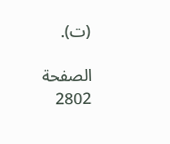(ت).

الصفحة 2802